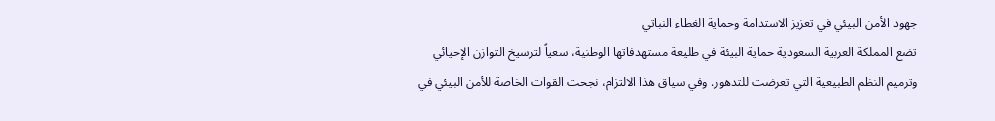جهود الأمن البيئي في تعزيز الاستدامة وحماية الغطاء النباتي
تضع المملكة العربية السعودية حماية البيئة في طليعة مستهدفاتها الوطنية، سعياً لترسيخ التوازن الإحيائي وترميم النظم الطبيعية التي تعرضت للتدهور. وفي سياق هذا الالتزام، نجحت القوات الخاصة للأمن البيئي في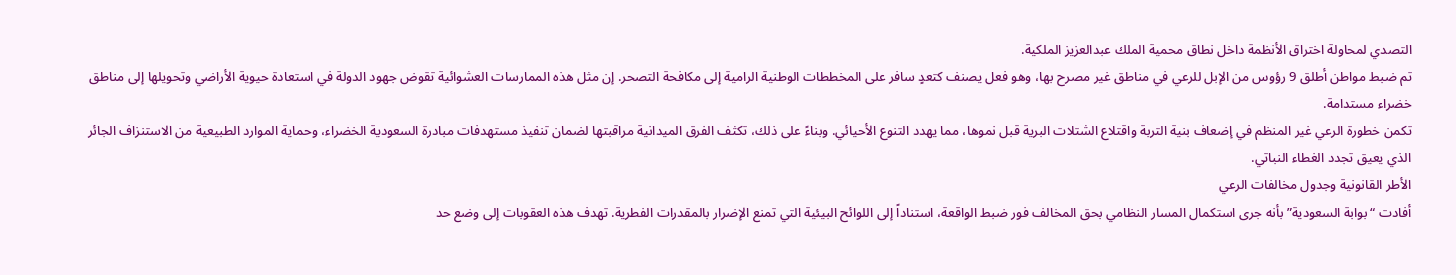التصدي لمحاولة اختراق الأنظمة داخل نطاق محمية الملك عبدالعزيز الملكية.
تم ضبط مواطن أطلق 9 رؤوس من الإبل للرعي في مناطق غير مصرح بها، وهو فعل يصنف كتعدٍ سافر على المخططات الوطنية الرامية إلى مكافحة التصحر. إن مثل هذه الممارسات العشوائية تقوض جهود الدولة في استعادة حيوية الأراضي وتحويلها إلى مناطق خضراء مستدامة.
تكمن خطورة الرعي غير المنظم في إضعاف بنية التربة واقتلاع الشتلات البرية قبل نموها، مما يهدد التنوع الأحيائي. وبناءً على ذلك، تكثف الفرق الميدانية مراقبتها لضمان تنفيذ مستهدفات مبادرة السعودية الخضراء، وحماية الموارد الطبيعية من الاستنزاف الجائر الذي يعيق تجدد الغطاء النباتي.
الأطر القانونية وجدول مخالفات الرعي
أفادت “بوابة السعودية” بأنه جرى استكمال المسار النظامي بحق المخالف فور ضبط الواقعة، استناداً إلى اللوائح البيئية التي تمنع الإضرار بالمقدرات الفطرية. تهدف هذه العقوبات إلى وضع حد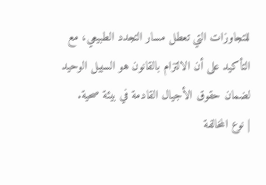للتجاوزات التي تعطل مسار التجدد الطبيعي، مع التأكيد على أن الالتزام بالقانون هو السبيل الوحيد لضمان حقوق الأجيال القادمة في بيئة صحية.
| نوع المخالفة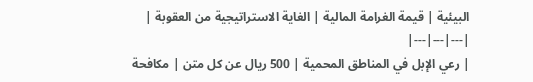البيئية | قيمة الغرامة المالية | الغاية الاستراتيجية من العقوبة |
|---|---|---|
| رعي الإبل في المناطق المحمية | 500 ريال عن كل متن | مكافحة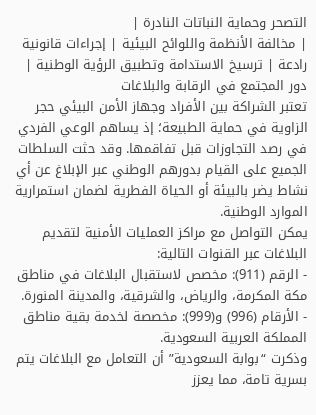التصحر وحماية النباتات النادرة |
| مخالفة الأنظمة واللوائح البيئية | إجراءات قانونية رادعة | ترسيخ الاستدامة وتطبيق الرؤية الوطنية |
دور المجتمع في الرقابة والبلاغات
تعتبر الشراكة بين الأفراد وجهاز الأمن البيئي حجر الزاوية في حماية الطبيعة؛ إذ يساهم الوعي الفردي في رصد التجاوزات قبل تفاقمها. وقد حثت السلطات الجميع على القيام بدورهم الوطني عبر الإبلاغ عن أي نشاط يضر بالبيئة أو الحياة الفطرية لضمان استمرارية الموارد الوطنية.
يمكن التواصل مع مراكز العمليات الأمنية لتقديم البلاغات عبر القنوات التالية:
- الرقم (911): مخصص لاستقبال البلاغات في مناطق مكة المكرمة، والرياض، والشرقية، والمدينة المنورة.
- الأرقام (996) و(999): مخصصة لخدمة بقية مناطق المملكة العربية السعودية.
وذكرت “بوابة السعودية” أن التعامل مع البلاغات يتم بسرية تامة، مما يعزز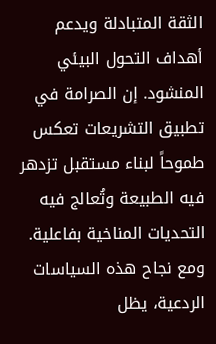الثقة المتبادلة ويدعم أهداف التحول البيئي المنشود. إن الصرامة في تطبيق التشريعات تعكس طموحاً لبناء مستقبل تزدهر فيه الطبيعة وتُعالج فيه التحديات المناخية بفاعلية.
ومع نجاح هذه السياسات الردعية، يظل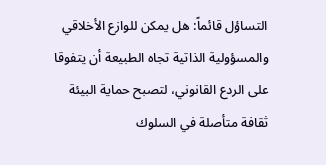التساؤل قائماً: هل يمكن للوازع الأخلاقي والمسؤولية الذاتية تجاه الطبيعة أن يتفوقا على الردع القانوني، لتصبح حماية البيئة ثقافة متأصلة في السلوك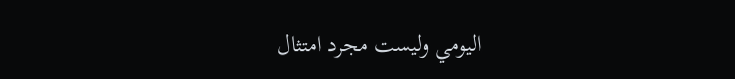اليومي وليست مجرد امتثال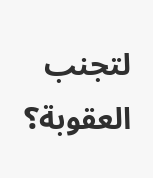لتجنب العقوبة؟